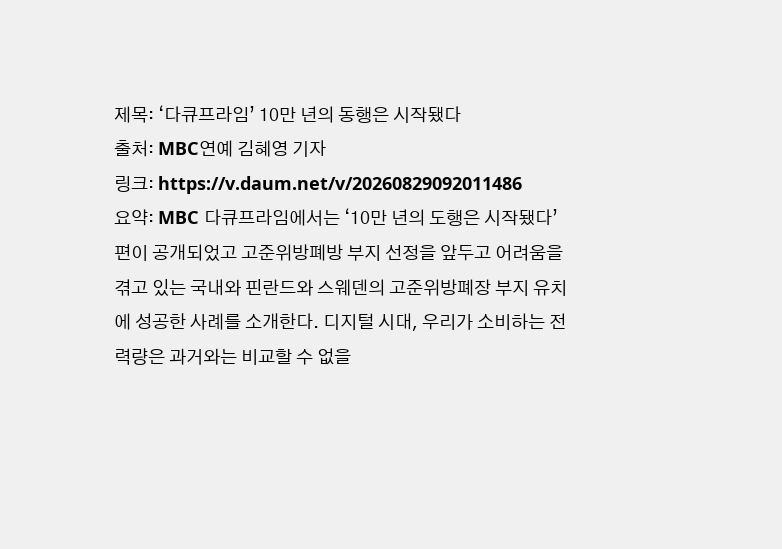제목: ‘다큐프라임’ 10만 년의 동행은 시작됐다
출처: MBC연예 김혜영 기자
링크: https://v.daum.net/v/20260829092011486
요약: MBC 다큐프라임에서는 ‘10만 년의 도행은 시작됐다’ 편이 공개되었고 고준위방폐방 부지 선정을 앞두고 어려움을 겪고 있는 국내와 핀란드와 스웨덴의 고준위방폐장 부지 유치에 성공한 사례를 소개한다. 디지털 시대, 우리가 소비하는 전력량은 과거와는 비교할 수 없을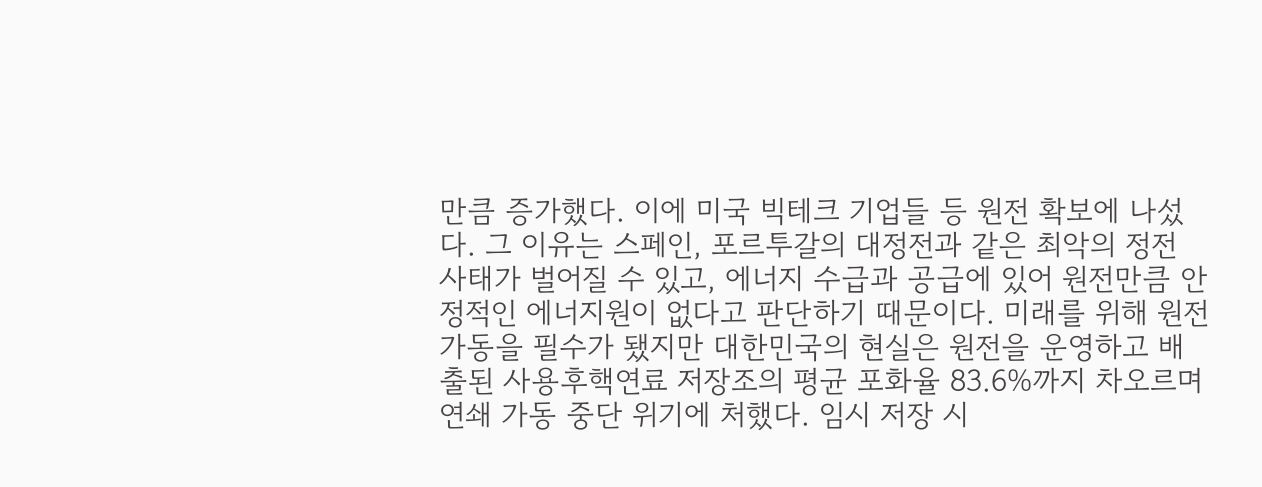만큼 증가했다. 이에 미국 빅테크 기업들 등 원전 확보에 나섰다. 그 이유는 스페인, 포르투갈의 대정전과 같은 최악의 정전 사태가 벌어질 수 있고, 에너지 수급과 공급에 있어 원전만큼 안정적인 에너지원이 없다고 판단하기 때문이다. 미래를 위해 원전 가동을 필수가 됐지만 대한민국의 현실은 원전을 운영하고 배출된 사용후핵연료 저장조의 평균 포화율 83.6%까지 차오르며 연쇄 가동 중단 위기에 처했다. 임시 저장 시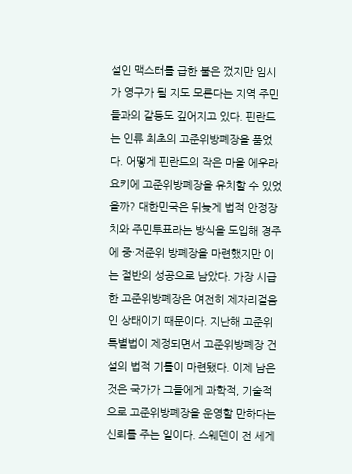설인 맥스터를 급한 불은 껐지만 임시가 영구가 될 지도 모른다는 지역 주민들과의 갈등도 깊어지고 있다. 핀란드는 인류 최초의 고준위방폐장을 품었다. 어떻게 핀란드의 작은 마을 에우라요키에 고준위방폐장을 유치할 수 있었을까? 대한민국은 뒤늦게 법적 안정장치와 주민투표라는 방식을 도입해 경주에 중·저준위 방폐장을 마련했지만 이는 절반의 성공으로 남았다. 가장 시급한 고준위방폐장은 여전히 제자리걸음인 상태이기 때문이다. 지난해 고준위특별법이 제정되면서 고준위방폐장 건설의 법적 기틀이 마련됐다. 이제 남은 것은 국가가 그들에게 과학적, 기술적으로 고준위방폐장을 운영할 만하다는 신뢰를 주는 일이다. 스웨덴이 전 세게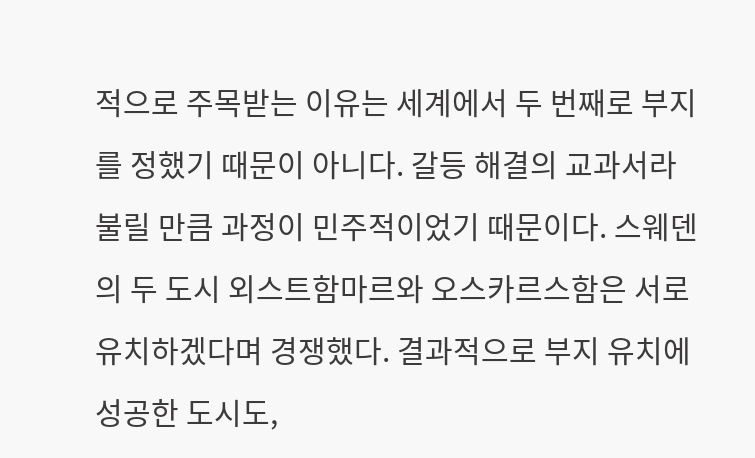적으로 주목받는 이유는 세계에서 두 번째로 부지를 정했기 때문이 아니다. 갈등 해결의 교과서라 불릴 만큼 과정이 민주적이었기 때문이다. 스웨덴의 두 도시 외스트함마르와 오스카르스함은 서로 유치하겠다며 경쟁했다. 결과적으로 부지 유치에 성공한 도시도,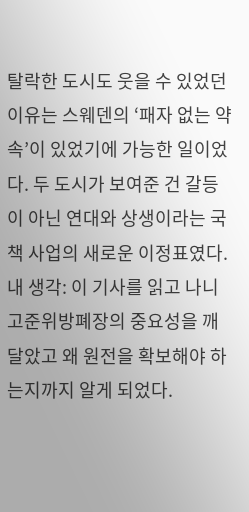탈락한 도시도 웃을 수 있었던 이유는 스웨덴의 ‘패자 없는 약속’이 있었기에 가능한 일이었다. 두 도시가 보여준 건 갈등이 아닌 연대와 상생이라는 국책 사업의 새로운 이정표였다.
내 생각: 이 기사를 읽고 나니 고준위방폐장의 중요성을 깨달았고 왜 원전을 확보해야 하는지까지 알게 되었다.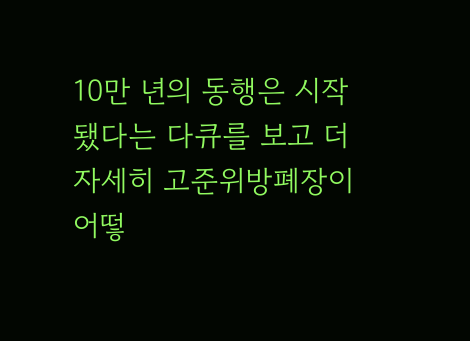10만 년의 동행은 시작됐다는 다큐를 보고 더 자세히 고준위방폐장이 어떻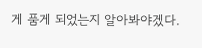게 품게 되었는지 알아봐야겠다.